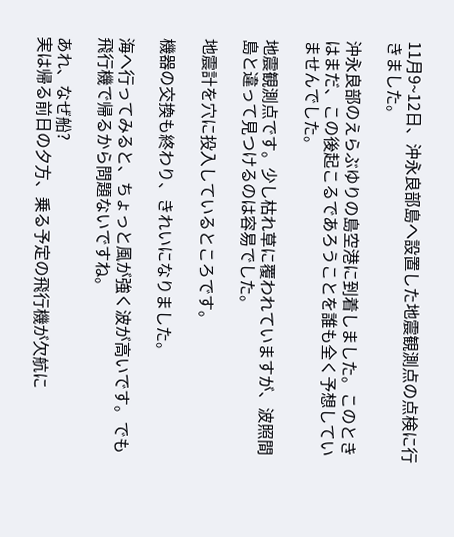11月9~12日、沖永良部島へ設置した地震観測点の点検に行きました。

沖永良部のえらぶゆりの島空港に到着しました。このときはまだ、この後起こるであろうことを誰も全く予想していませんでした。

地震観測点です。少し枯れ草に覆われていますが、波照間島と違って見つけるのは容易でした。

地震計を穴に投入しているところです。

機器の交換も終わり、きれいになりました。

海へ行ってみると、ちょっと風が強く波が高いです。でも飛行機で帰るから問題ないですね。

あれ、なぜ船?
実は帰る前日の夕方、乗る予定の飛行機が欠航に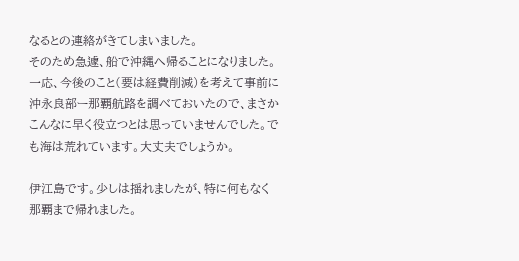なるとの連絡がきてしまいました。
そのため急遽、船で沖縄へ帰ることになりました。一応、今後のこと(要は経費削減)を考えて事前に沖永良部ー那覇航路を調べておいたので、まさかこんなに早く役立つとは思っていませんでした。でも海は荒れています。大丈夫でしょうか。

伊江島です。少しは揺れましたが、特に何もなく那覇まで帰れました。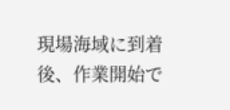現場海域に到着後、作業開始で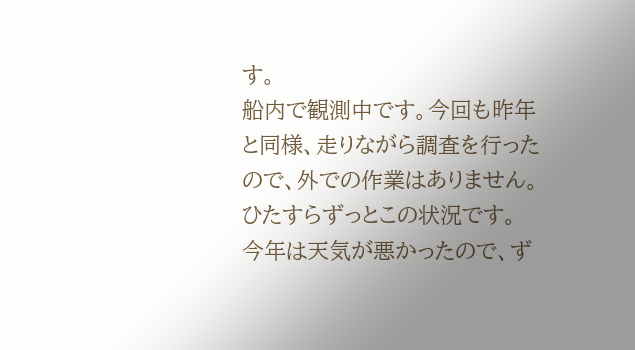す。
船内で観測中です。今回も昨年と同様、走りながら調査を行ったので、外での作業はありません。
ひたすらずっとこの状況です。
今年は天気が悪かったので、ず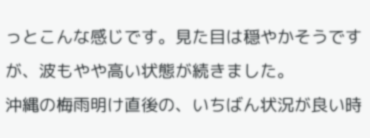っとこんな感じです。見た目は穏やかそうですが、波もやや高い状態が続きました。
沖縄の梅雨明け直後の、いちばん状況が良い時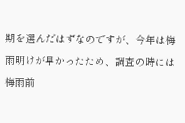期を選んだはずなのですが、今年は梅雨明けが早かったため、調査の時には梅雨前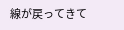線が戻ってきて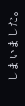しまいました。